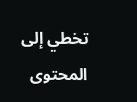تخطي إلى المحتوى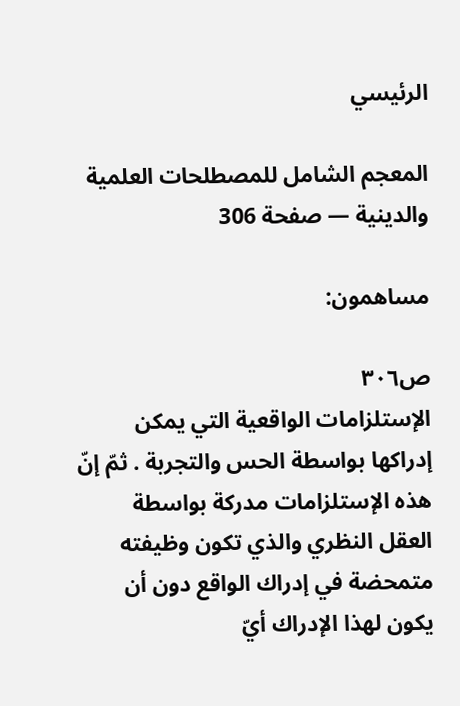الرئيسي

المعجم الشامل للمصطلحات العلمية والدينية — صفحة 306

مساهمون:

ص٣٠٦
الإستلزامات الواقعية التي يمكن إدراكها بواسطة الحس والتجربة . ثمّ إنّ هذه الإستلزامات مدركة بواسطة العقل النظري والذي تكون وظيفته متمحضة في إدراك الواقع دون أن يكون لهذا الإدراك أيّ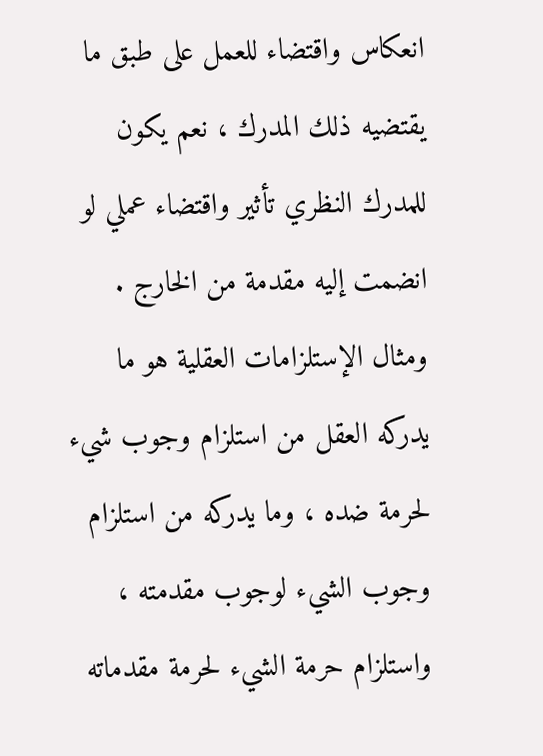انعكاس واقتضاء للعمل على طبق ما يقتضيه ذلك المدرك ، نعم يكون للمدرك النظري تأثير واقتضاء عملي لو انضمت إليه مقدمة من الخارج . ومثال الإستلزامات العقلية هو ما يدركه العقل من استلزام وجوب شيء لحرمة ضده ، وما يدركه من استلزام وجوب الشيء لوجوب مقدمته ، واستلزام حرمة الشيء لحرمة مقدماته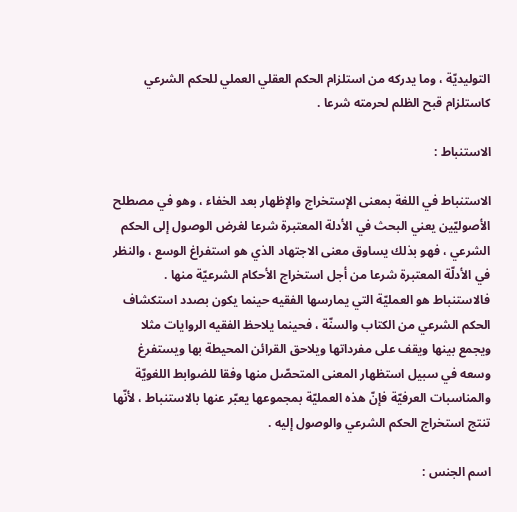التوليديّة ، وما يدركه من استلزام الحكم العقلي العملي للحكم الشرعي كاستلزام قبح الظلم لحرمته شرعا .

الاستنباط :

الاستنباط في اللغة بمعنى الإستخراج والإظهار بعد الخفاء ، وهو في مصطلح الأصوليّين يعني البحث في الأدلة المعتبرة شرعا لغرض الوصول إلى الحكم الشرعي ، فهو بذلك يساوق معنى الاجتهاد الذي هو استفراغ الوسع ، والنظر في الأدلّة المعتبرة شرعا من أجل استخراج الأحكام الشرعيّة منها . فالاستنباط هو العمليّة التي يمارسها الفقيه حينما يكون بصدد استكشاف الحكم الشرعي من الكتاب والسنّة ، فحينما يلاحظ الفقيه الروايات مثلا ويجمع بينها ويقف على مفرداتها ويلاحق القرائن المحيطة بها ويستفرغ وسعه في سبيل استظهار المعنى المتحصّل منها وفقا للضوابط اللغويّة والمناسبات العرفيّة فإنّ هذه العمليّة بمجموعها يعبّر عنها بالاستنباط ، لأنّها تنتج استخراج الحكم الشرعي والوصول إليه .

اسم الجنس :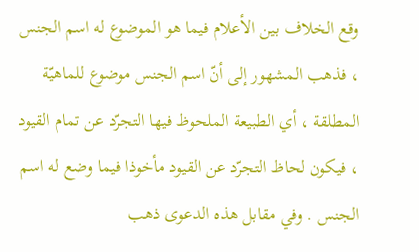وقع الخلاف بين الأعلام فيما هو الموضوع له اسم الجنس ، فذهب المشهور إلى أنّ اسم الجنس موضوع للماهيّة المطلقة ، أي الطبيعة الملحوظ فيها التجرّد عن تمام القيود ، فيكون لحاظ التجرّد عن القيود مأخوذا فيما وضع له اسم الجنس . وفي مقابل هذه الدعوى ذهب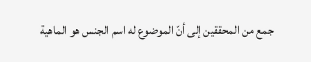جمع من المحققين إلى أنّ الموضوع له اسم الجنس هو الماهية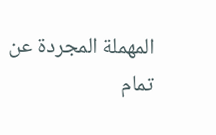المهملة المجردة عن تمام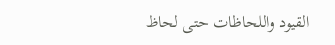القيود واللحاظات حتى لحاظ